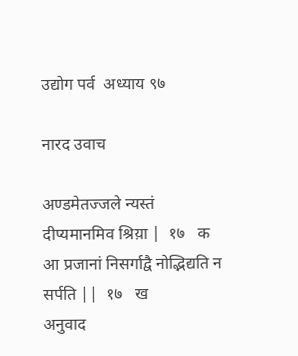उद्योग पर्व  अध्याय ९७

नारद उवाच

अण्डमेतज्जले न्यस्तं दीप्यमानमिव श्रिय़ा |  १७   क
आ प्रजानां निसर्गाद्वै नोद्भिद्यति न सर्पति ||  १७   ख
अनुवाद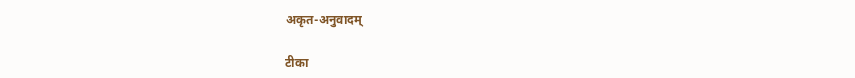अकृत-अनुवादम्

टीका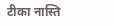टीका नास्ति